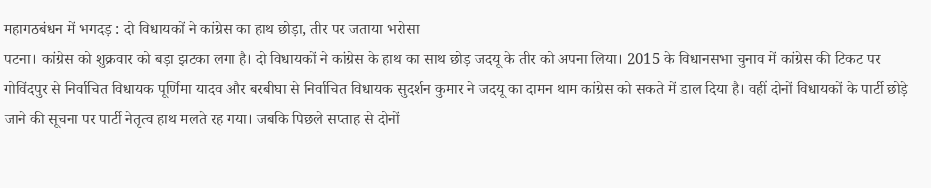महागठबंधन में भगदड़ : दो विधायकों ने कांग्रेस का हाथ छोड़ा, तीर पर जताया भरोसा
पटना। कांग्रेस को शुक्रवार को बड़ा झटका लगा है। दो विधायकों ने कांग्रेस के हाथ का साथ छोड़ जदयू के तीर को अपना लिया। 2015 के विधानसभा चुनाव में कांग्रेस की टिकट पर गोविंदपुर से निर्वाचित विधायक पूर्णिमा यादव और बरबीघा से निर्वाचित विधायक सुदर्शन कुमार ने जदयू का दामन थाम कांग्रेस को सकते में डाल दिया है। वहीं दोनों विधायकों के पार्टी छोड़े जाने की सूचना पर पार्टी नेतृत्व हाथ मलते रह गया। जबकि पिछले सप्ताह से दोनों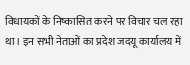विधायकों के निष्कासित करने पर विचार चल रहा था। इन सभी नेताओं का प्रदेश जदयू कार्यालय में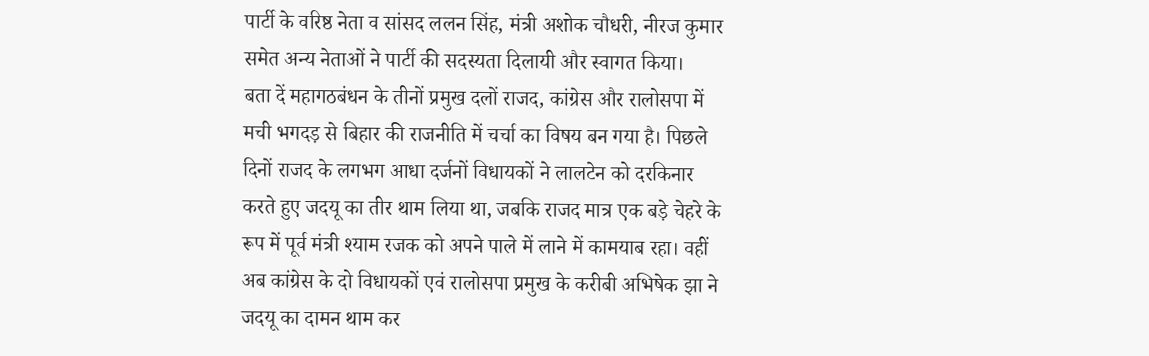पार्टी के वरिष्ठ नेता व सांसद ललन सिंह, मंत्री अशोक चौधरी, नीरज कुमार समेत अन्य नेताओं ने पार्टी की सदस्यता दिलायी और स्वागत किया।
बता दें महागठबंधन के तीनों प्रमुख दलों राजद, कांग्रेस और रालोसपा में मची भगदड़ से बिहार की राजनीति में चर्चा का विषय बन गया है। पिछले दिनों राजद के लगभग आधा दर्जनों विधायकों ने लालटेन को दरकिनार करते हुए जदयू का तीर थाम लिया था, जबकि राजद मात्र एक बड़े चेहरे के रूप में पूर्व मंत्री श्याम रजक को अपने पाले में लाने में कामयाब रहा। वहीं अब कांग्रेस के दो विधायकों एवं रालोसपा प्रमुख के करीबी अभिषेक झा ने जदयू का दामन थाम कर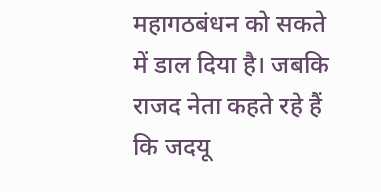महागठबंधन को सकते में डाल दिया है। जबकि राजद नेता कहते रहे हैं कि जदयू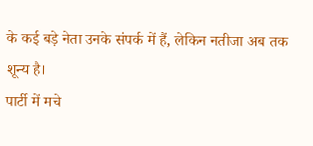के कई बड़े नेता उनके संपर्क में हैं, लेकिन नतीजा अब तक शून्य है।
पार्टी में मचे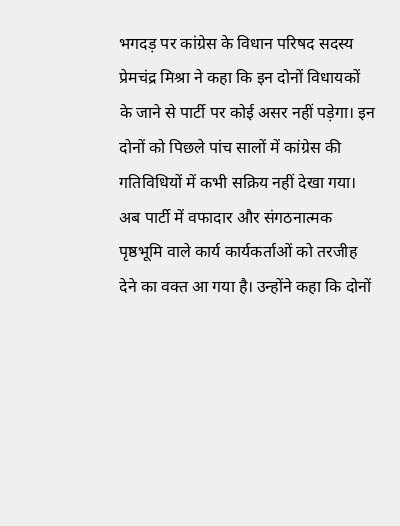भगदड़ पर कांग्रेस के विधान परिषद सदस्य प्रेमचंद्र मिश्रा ने कहा कि इन दोनों विधायकों के जाने से पार्टी पर कोई असर नहीं पड़ेगा। इन दोनों को पिछले पांच सालों में कांग्रेस की गतिविधियों में कभी सक्रिय नहीं देखा गया। अब पार्टी में वफादार और संगठनात्मक पृष्ठभूमि वाले कार्य कार्यकर्ताओं को तरजीह देने का वक्त आ गया है। उन्होंने कहा कि दोनों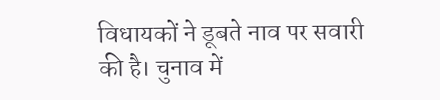विधायकों ने डूबते नाव पर सवारी की है। चुनाव में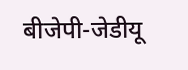बीजेपी-जेडीयू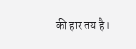की हार तय है।